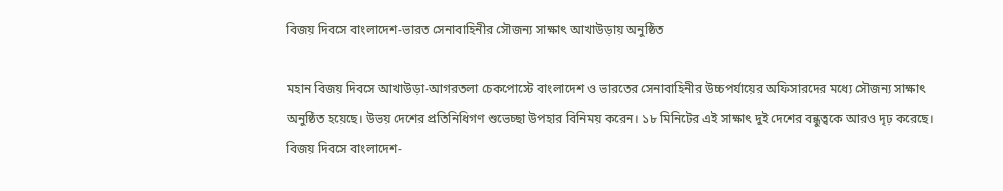বিজয় দিবসে বাংলাদেশ-ভারত সেনাবাহিনীর সৌজন্য সাক্ষাৎ আখাউড়ায় অনুষ্ঠিত

মহান বিজয় দিবসে আখাউড়া-আগরতলা চেকপোস্টে বাংলাদেশ ও ভারতের সেনাবাহিনীর উচ্চপর্যায়ের অফিসারদের মধ্যে সৌজন্য সাক্ষাৎ অনুষ্ঠিত হয়েছে। উভয় দেশের প্রতিনিধিগণ শুভেচ্ছা উপহার বিনিময় করেন। ১৮ মিনিটের এই সাক্ষাৎ দুই দেশের বন্ধুত্বকে আরও দৃঢ় করেছে।
বিজয় দিবসে বাংলাদেশ-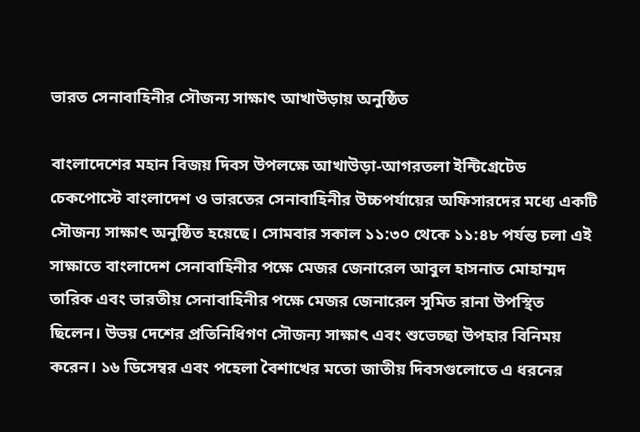ভারত সেনাবাহিনীর সৌজন্য সাক্ষাৎ আখাউড়ায় অনুষ্ঠিত

বাংলাদেশের মহান বিজয় দিবস উপলক্ষে আখাউড়া-আগরতলা ইন্টিগ্রেটেড চেকপোস্টে বাংলাদেশ ও ভারতের সেনাবাহিনীর উচ্চপর্যায়ের অফিসারদের মধ্যে একটি সৌজন্য সাক্ষাৎ অনুষ্ঠিত হয়েছে। সোমবার সকাল ১১:৩০ থেকে ১১:৪৮ পর্যন্ত চলা এই সাক্ষাতে বাংলাদেশ সেনাবাহিনীর পক্ষে মেজর জেনারেল আবুল হাসনাত মোহাম্মদ তারিক এবং ভারতীয় সেনাবাহিনীর পক্ষে মেজর জেনারেল সুমিত রানা উপস্থিত ছিলেন। উভয় দেশের প্রতিনিধিগণ সৌজন্য সাক্ষাৎ এবং শুভেচ্ছা উপহার বিনিময় করেন। ১৬ ডিসেম্বর এবং পহেলা বৈশাখের মতো জাতীয় দিবসগুলোতে এ ধরনের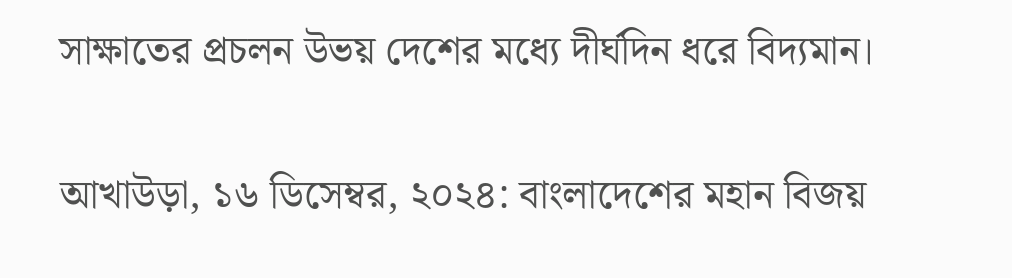সাক্ষাতের প্রচলন উভয় দেশের মধ্যে দীর্ঘদিন ধরে বিদ্যমান।

আখাউড়া, ১৬ ডিসেম্বর, ২০২৪: বাংলাদেশের মহান বিজয়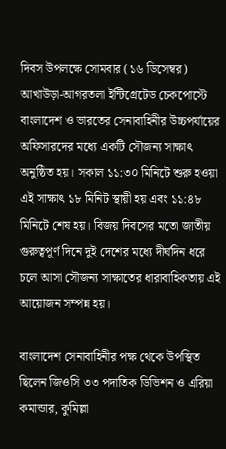দিবস উপলক্ষে সোমবার (১৬ ডিসেম্বর) আখাউড়া-আগরতলা ইন্টিগ্রেটেড চেকপোস্টে বাংলাদেশ ও ভারতের সেনাবাহিনীর উচ্চপর্যায়ের অফিসারদের মধ্যে একটি সৌজন্য সাক্ষাৎ অনুষ্ঠিত হয়। সকাল ১১:৩০ মিনিটে শুরু হওয়া এই সাক্ষাৎ ১৮ মিনিট স্থায়ী হয় এবং ১১:৪৮ মিনিটে শেষ হয়। বিজয় দিবসের মতো জাতীয় গুরুত্বপূর্ণ দিনে দুই দেশের মধ্যে দীর্ঘদিন ধরে চলে আসা সৌজন্য সাক্ষাতের ধারাবাহিকতায় এই আয়োজন সম্পন্ন হয়।

বাংলাদেশ সেনাবাহিনীর পক্ষ থেকে উপস্থিত ছিলেন জিওসি ৩৩ পদাতিক ডিভিশন ও এরিয়া কমান্ডার, কুমিল্লা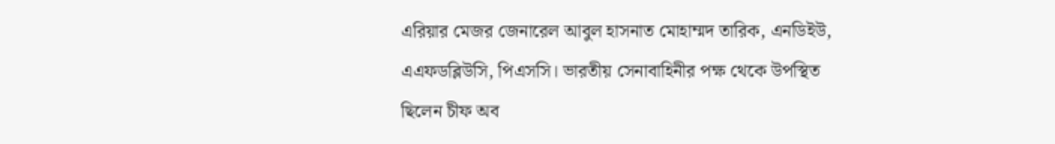এরিয়ার মেজর জেনারেল আবুল হাসনাত মোহাম্মদ তারিক, এনডিইউ, এএফডব্লিউসি, পিএসসি। ভারতীয় সেনাবাহিনীর পক্ষ থেকে উপস্থিত ছিলেন চীফ অব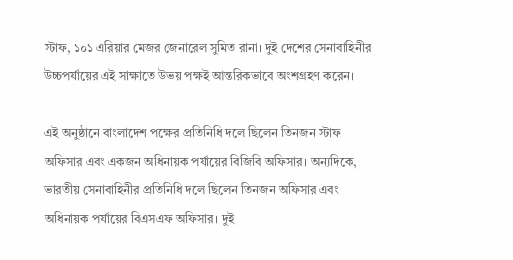স্টাফ, ১০১ এরিয়ার মেজর জেনারেল সুমিত রানা। দুই দেশের সেনাবাহিনীর উচ্চপর্যায়ের এই সাক্ষাতে উভয় পক্ষই আন্তরিকভাবে অংশগ্রহণ করেন।

এই অনুষ্ঠানে বাংলাদেশ পক্ষের প্রতিনিধি দলে ছিলেন তিনজন স্টাফ অফিসার এবং একজন অধিনায়ক পর্যায়ের বিজিবি অফিসার। অন্যদিকে, ভারতীয় সেনাবাহিনীর প্রতিনিধি দলে ছিলেন তিনজন অফিসার এবং অধিনায়ক পর্যায়ের বিএসএফ অফিসার। দুই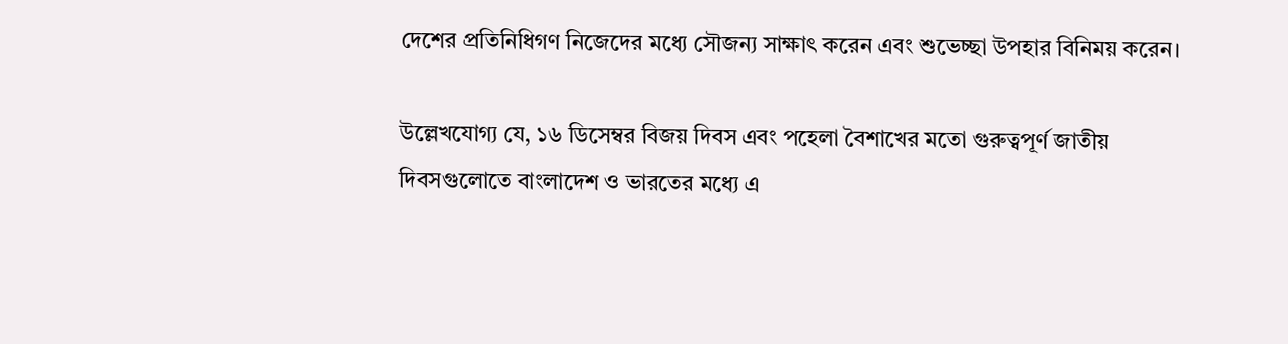দেশের প্রতিনিধিগণ নিজেদের মধ্যে সৌজন্য সাক্ষাৎ করেন এবং শুভেচ্ছা উপহার বিনিময় করেন।

উল্লেখযোগ্য যে, ১৬ ডিসেম্বর বিজয় দিবস এবং পহেলা বৈশাখের মতো গুরুত্বপূর্ণ জাতীয় দিবসগুলোতে বাংলাদেশ ও ভারতের মধ্যে এ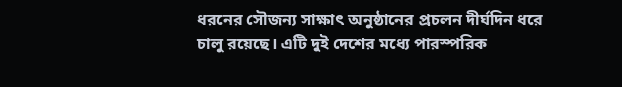ধরনের সৌজন্য সাক্ষাৎ অনুষ্ঠানের প্রচলন দীর্ঘদিন ধরে চালু রয়েছে। এটি দুই দেশের মধ্যে পারস্পরিক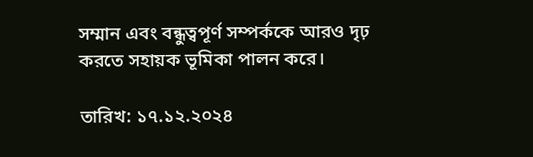সম্মান এবং বন্ধুত্বপূর্ণ সম্পর্ককে আরও দৃঢ় করতে সহায়ক ভূমিকা পালন করে।

তারিখ: ১৭.১২.২০২৪